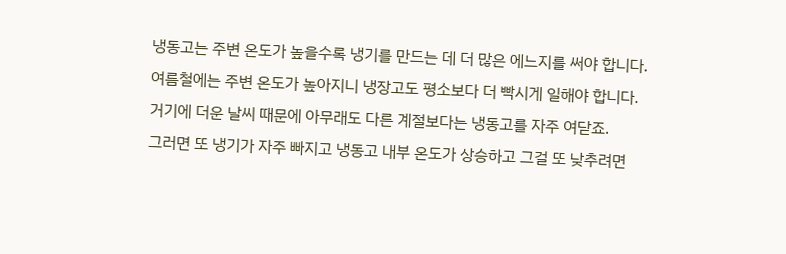냉동고는 주변 온도가 높을수록 냉기를 만드는 데 더 많은 에느지를 써야 합니다.
여름철에는 주변 온도가 높아지니 냉장고도 평소보다 더 빡시게 일해야 합니다.
거기에 더운 날씨 때문에 아무래도 다른 계절보다는 냉동고를 자주 여닫죠.
그러면 또 냉기가 자주 빠지고 냉동고 내부 온도가 상승하고 그걸 또 낮추려면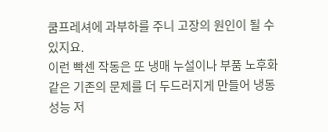쿰프레셔에 과부하를 주니 고장의 원인이 될 수 있지요.
이런 빡센 작동은 또 냉매 누설이나 부품 노후화 같은 기존의 문제를 더 두드러지게 만들어 냉동 성능 저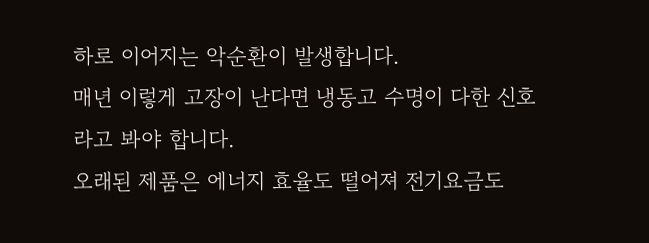하로 이어지는 악순환이 발생합니다.
매년 이렇게 고장이 난다면 냉동고 수명이 다한 신호라고 봐야 합니다.
오래된 제품은 에너지 효율도 떨어져 전기요금도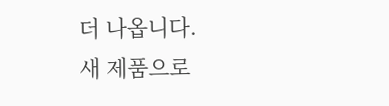더 나옵니다.
새 제품으로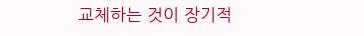교체하는 것이 장기적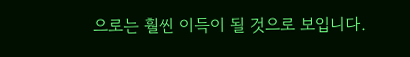으로는 훨씬 이득이 될 것으로 보입니다.